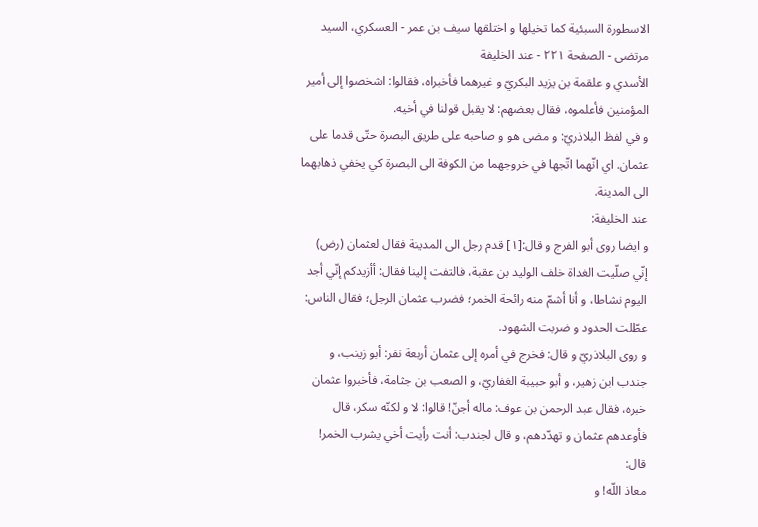الاسطورة السبئية كما تخيلها و اختلقها سيف بن عمر - العسكري، السيد مرتضى - الصفحة ٢٢١ - عند الخليفة
الأسدي و علقمة بن يزيد البكريّ و غيرهما فأخبراه، فقالوا: اشخصوا إلى أمير المؤمنين فأعلموه، فقال بعضهم: لا يقبل قولنا في أخيه.
و في لفظ البلاذريّ: و مضى هو و صاحبه على طريق البصرة حتّى قدما على عثمان. اي انّهما اتّجها في خروجهما من الكوفة الى البصرة كي يخفي ذهابهما الى المدينة.
عند الخليفة:
و ايضا روى أبو الفرج و قال:[١] قدم رجل الى المدينة فقال لعثمان (رض) إنّي صلّيت الغداة خلف الوليد بن عقبة، فالتفت إلينا فقال: أأزيدكم إنّي أجد اليوم نشاطا، و أنا أشمّ منه رائحة الخمر؛ فضرب عثمان الرجل؛ فقال الناس: عطّلت الحدود و ضربت الشهود.
و روى البلاذريّ و قال: فخرج في أمره إلى عثمان أربعة نفر: أبو زينب، و جندب ابن زهير، و أبو حبيبة الغفاريّ، و الصعب بن جثامة، فأخبروا عثمان خبره، فقال عبد الرحمن بن عوف: ماله أجنّ! قالوا: لا و لكنّه سكر، قال فأوعدهم عثمان و تهدّدهم، و قال لجندب: أنت رأيت أخي يشرب الخمر! قال:
معاذ اللّه! و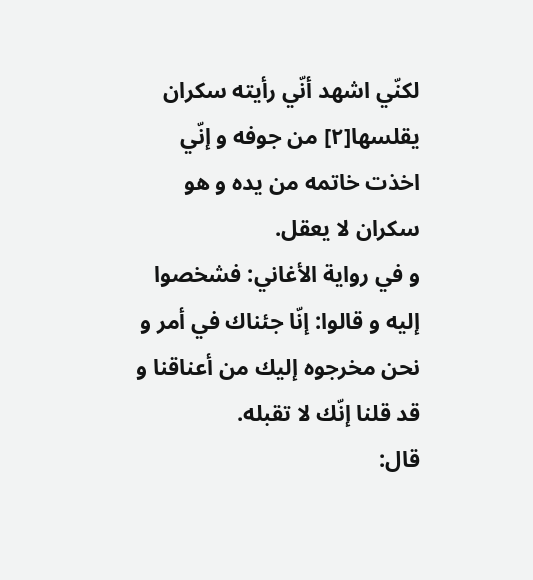لكنّي اشهد أنّي رأيته سكران يقلسها[٢] من جوفه و إنّي اخذت خاتمه من يده و هو سكران لا يعقل.
و في رواية الأغاني: فشخصوا إليه و قالوا: إنّا جئناك في أمر و نحن مخرجوه إليك من أعناقنا و قد قلنا إنّك لا تقبله.
قال: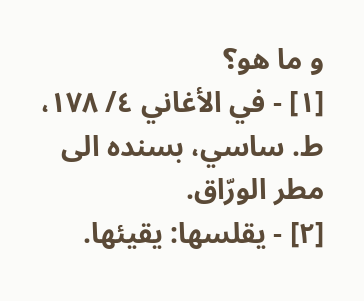و ما هو؟
[١] - في الأغاني ٤/ ١٧٨، ط. ساسي، بسنده الى مطر الورّاق.
[٢] - يقلسها: يقيئها.